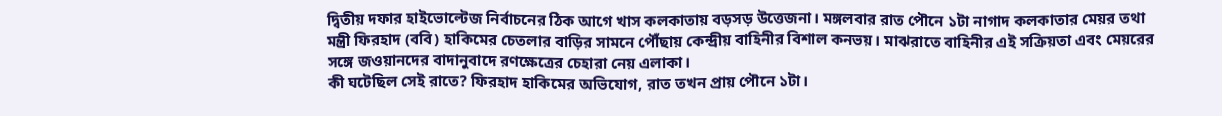দ্বিতীয় দফার হাইভোল্টেজ নির্বাচনের ঠিক আগে খাস কলকাতায় বড়সড় উত্তেজনা। মঙ্গলবার রাত পৌনে ১টা নাগাদ কলকাতার মেয়র তথা মন্ত্রী ফিরহাদ (ববি) হাকিমের চেতলার বাড়ির সামনে পৌঁছায় কেন্দ্রীয় বাহিনীর বিশাল কনভয়। মাঝরাতে বাহিনীর এই সক্রিয়তা এবং মেয়রের সঙ্গে জওয়ানদের বাদানুবাদে রণক্ষেত্রের চেহারা নেয় এলাকা।
কী ঘটেছিল সেই রাতে? ফিরহাদ হাকিমের অভিযোগ, রাত তখন প্রায় পৌনে ১টা।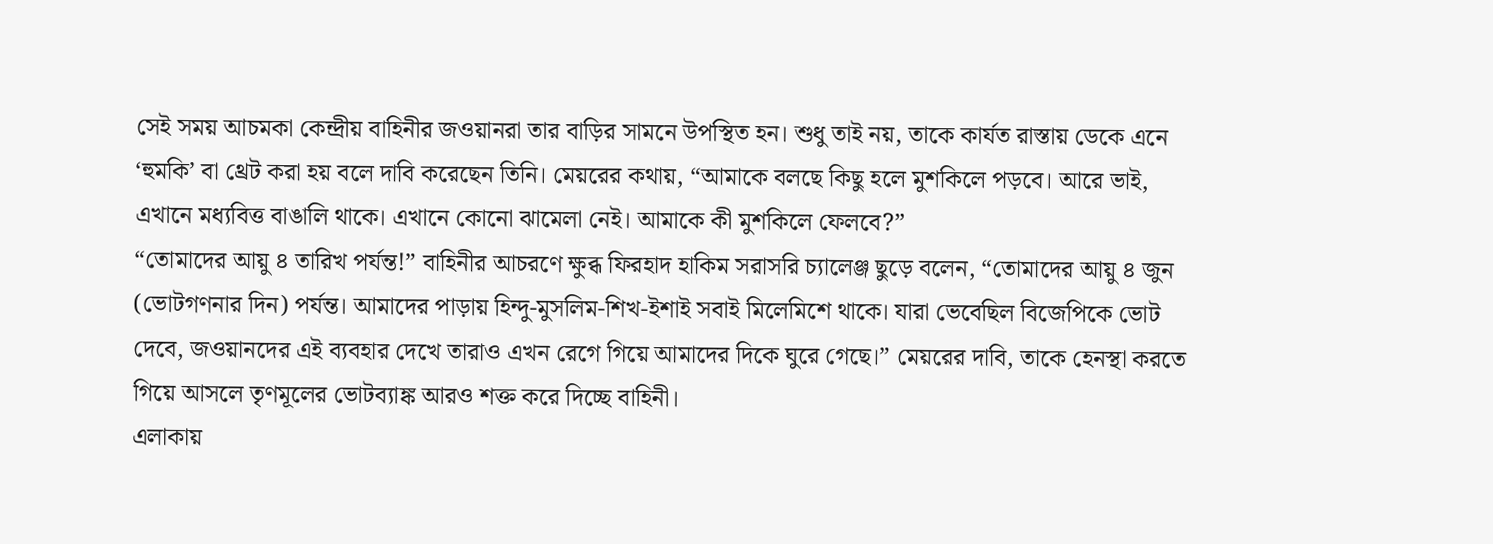সেই সময় আচমকা কেন্দ্রীয় বাহিনীর জওয়ানরা তার বাড়ির সামনে উপস্থিত হন। শুধু তাই নয়, তাকে কার্যত রাস্তায় ডেকে এনে ‘হুমকি’ বা থ্রেট করা হয় বলে দাবি করেছেন তিনি। মেয়রের কথায়, “আমাকে বলছে কিছু হলে মুশকিলে পড়বে। আরে ভাই, এখানে মধ্যবিত্ত বাঙালি থাকে। এখানে কোনো ঝামেলা নেই। আমাকে কী মুশকিলে ফেলবে?”
“তোমাদের আয়ু ৪ তারিখ পর্যন্ত!” বাহিনীর আচরণে ক্ষুব্ধ ফিরহাদ হাকিম সরাসরি চ্যালেঞ্জ ছুড়ে বলেন, “তোমাদের আয়ু ৪ জুন (ভোটগণনার দিন) পর্যন্ত। আমাদের পাড়ায় হিন্দু-মুসলিম-শিখ-ইশাই সবাই মিলেমিশে থাকে। যারা ভেবেছিল বিজেপিকে ভোট দেবে, জওয়ানদের এই ব্যবহার দেখে তারাও এখন রেগে গিয়ে আমাদের দিকে ঘুরে গেছে।” মেয়রের দাবি, তাকে হেনস্থা করতে গিয়ে আসলে তৃণমূলের ভোটব্যাঙ্ক আরও শক্ত করে দিচ্ছে বাহিনী।
এলাকায়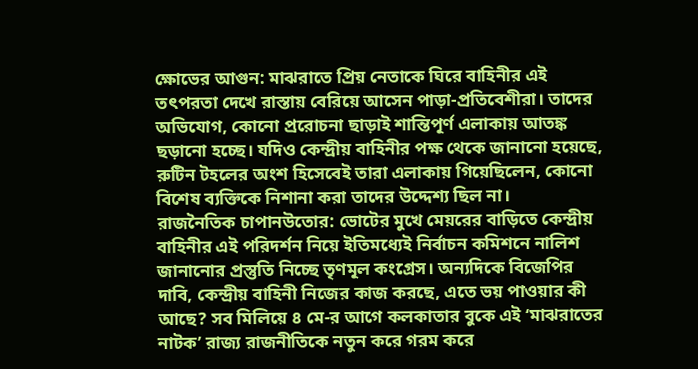ক্ষোভের আগুন: মাঝরাতে প্রিয় নেতাকে ঘিরে বাহিনীর এই তৎপরতা দেখে রাস্তায় বেরিয়ে আসেন পাড়া-প্রতিবেশীরা। তাদের অভিযোগ, কোনো প্ররোচনা ছাড়াই শান্তিপূর্ণ এলাকায় আতঙ্ক ছড়ানো হচ্ছে। যদিও কেন্দ্রীয় বাহিনীর পক্ষ থেকে জানানো হয়েছে, রুটিন টহলের অংশ হিসেবেই তারা এলাকায় গিয়েছিলেন, কোনো বিশেষ ব্যক্তিকে নিশানা করা তাদের উদ্দেশ্য ছিল না।
রাজনৈতিক চাপানউতোর: ভোটের মুখে মেয়রের বাড়িতে কেন্দ্রীয় বাহিনীর এই পরিদর্শন নিয়ে ইতিমধ্যেই নির্বাচন কমিশনে নালিশ জানানোর প্রস্তুতি নিচ্ছে তৃণমূল কংগ্রেস। অন্যদিকে বিজেপির দাবি, কেন্দ্রীয় বাহিনী নিজের কাজ করছে, এতে ভয় পাওয়ার কী আছে? সব মিলিয়ে ৪ মে-র আগে কলকাতার বুকে এই ‘মাঝরাতের নাটক’ রাজ্য রাজনীতিকে নতুন করে গরম করে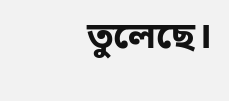তুলেছে।